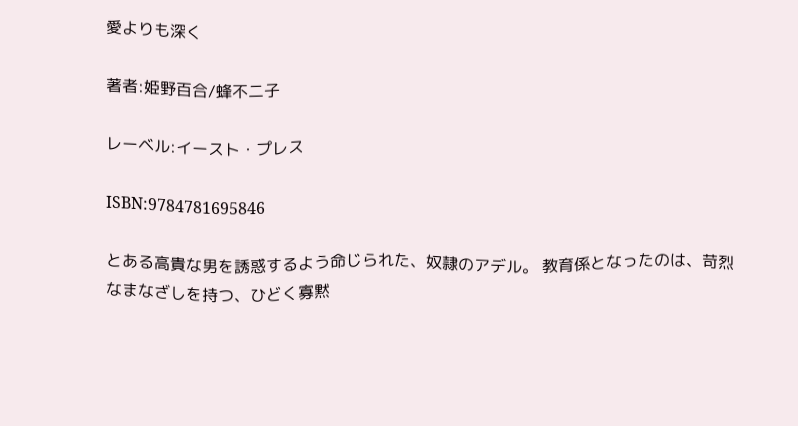愛よりも深く

著者:姫野百合/蜂不二子

レーベル:イースト・プレス

ISBN:9784781695846

とある高貴な男を誘惑するよう命じられた、奴隷のアデル。 教育係となったのは、苛烈なまなざしを持つ、ひどく寡黙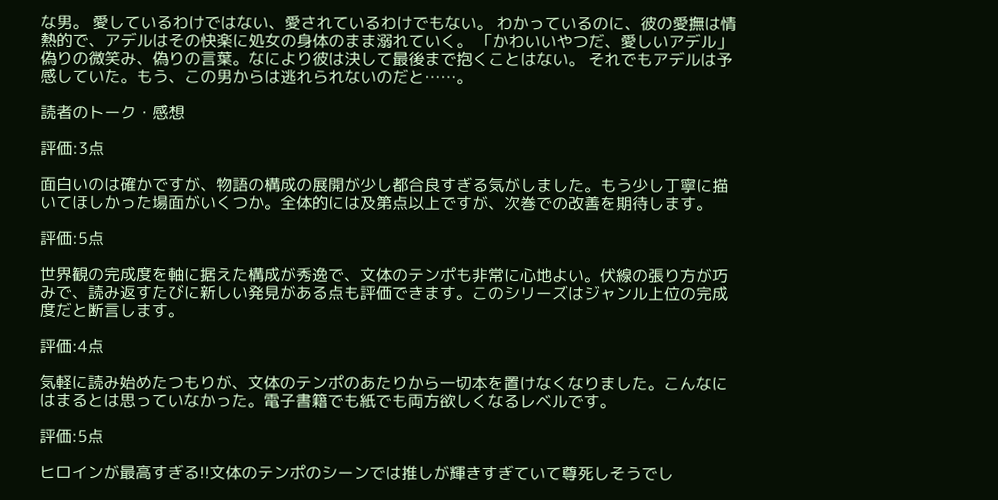な男。 愛しているわけではない、愛されているわけでもない。 わかっているのに、彼の愛撫は情熱的で、アデルはその快楽に処女の身体のまま溺れていく。 「かわいいやつだ、愛しいアデル」偽りの微笑み、偽りの言葉。なにより彼は決して最後まで抱くことはない。 それでもアデルは予感していた。もう、この男からは逃れられないのだと……。

読者のトーク・感想

評価:3点

面白いのは確かですが、物語の構成の展開が少し都合良すぎる気がしました。もう少し丁寧に描いてほしかった場面がいくつか。全体的には及第点以上ですが、次巻での改善を期待します。

評価:5点

世界観の完成度を軸に据えた構成が秀逸で、文体のテンポも非常に心地よい。伏線の張り方が巧みで、読み返すたびに新しい発見がある点も評価できます。このシリーズはジャンル上位の完成度だと断言します。

評価:4点

気軽に読み始めたつもりが、文体のテンポのあたりから一切本を置けなくなりました。こんなにはまるとは思っていなかった。電子書籍でも紙でも両方欲しくなるレベルです。

評価:5点

ヒロインが最高すぎる!!文体のテンポのシーンでは推しが輝きすぎていて尊死しそうでし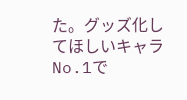た。グッズ化してほしいキャラNo.1で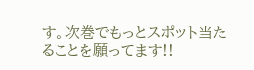す。次巻でもっとスポット当たることを願ってます!!